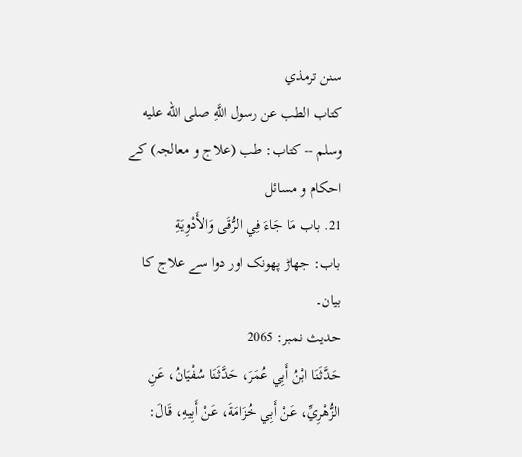سنن ترمذي
كتاب الطب عن رسول اللَّهِ صلى الله عليه وسلم -- کتاب: طب (علاج و معالجہ) کے احکام و مسائل
21. باب مَا جَاءَ فِي الرُّقَى وَالأَدْوِيَةِ
باب: جھاڑ پھونک اور دوا سے علاج کا بیان۔
حدیث نمبر: 2065
حَدَّثَنَا ابْنُ أَبِي عُمَرَ، حَدَّثَنَا سُفْيَانُ، عَنِ الزُّهْرِيِّ، عَنْ أَبِي خُزَامَةَ، عَنْ أَبِيهِ، قَالَ: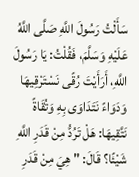سَأَلْتُ رَسُولَ اللَّهِ صَلَّى اللَّهُ عَلَيْهِ وَسَلَّمَ، فَقُلْتُ: يَا رَسُولَ اللَّهِ، أَرَأَيْتَ رُقًى نَسْتَرْقِيهَا وَدَوَاءً نَتَدَاوَى بِهِ وَتُقَاةً نَتَّقِيهَا: هَلْ تَرُدُّ مِنْ قَدَرِ اللَّهِ شَيْئًا؟ قَالَ: " هِيَ مِنْ قَدَرِ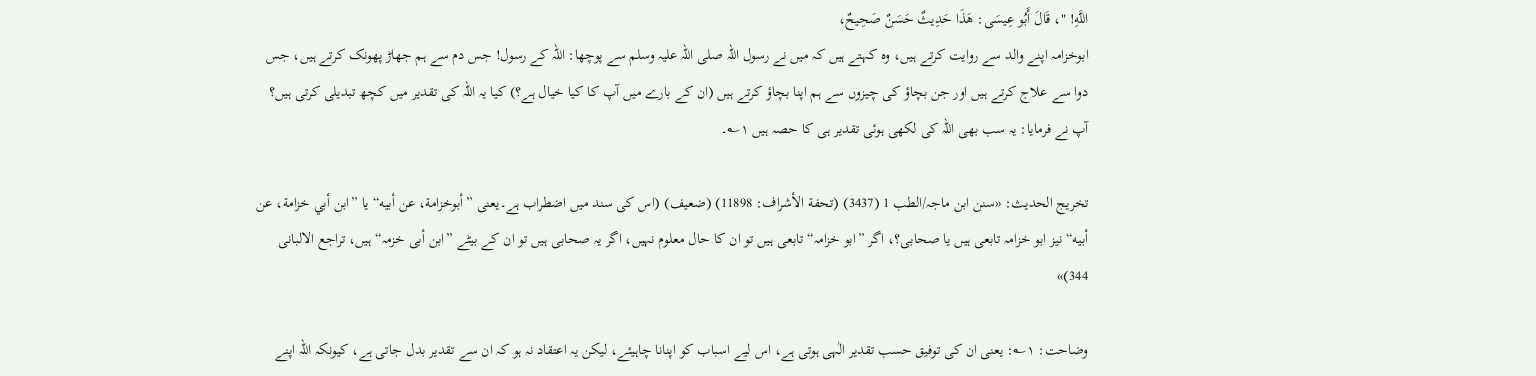اللَّهِ! "، قَالَ أَبُو عِيسَى: هَذَا حَدِيثٌ حَسَنٌ صَحِيحٌ،
ابوخزامہ اپنے والد سے روایت کرتے ہیں، وہ کہتے ہیں کہ میں نے رسول اللہ صلی اللہ علیہ وسلم سے پوچھا: اللہ کے رسول! جس دم سے ہم جھاڑ پھونک کرتے ہیں، جس دوا سے علاج کرتے ہیں اور جن بچاؤ کی چیزوں سے ہم اپنا بچاؤ کرتے ہیں (ان کے بارے میں آپ کا کیا خیال ہے؟) کیا یہ اللہ کی تقدیر میں کچھ تبدیلی کرتی ہیں؟ آپ نے فرمایا: یہ سب بھی اللہ کی لکھی ہوئی تقدیر ہی کا حصہ ہیں ۱؎۔

تخریج الحدیث: «سنن ابن ماجہ/الطب 1 (3437) (تحفة الأشراف: 11898) (ضعیف) (اس کی سند میں اضطراب ہے۔یعنی ”أبوخزامة، عن أبيه“ یا ”ابن أبي خزامة، عن أبيه“ نیز ابو خزامہ تابعی ہیں یا صحابی؟، اگر ”ابو خزامہ“ تابعی ہیں تو ان کا حال معلوم نہیں، اگر یہ صحابی ہیں تو ان کے بیٹے ”ابن أبی خزمہ“ ہیں، تراجع الالبانی 344)»

وضاحت: ۱؎: یعنی ان کی توفیق حسب تقدیر الٰہی ہوتی ہے، اس لیے اسباب کو اپنانا چاہیئے، لیکن یہ اعتقاد نہ ہو کہ ان سے تقدیر بدل جاتی ہے، کیونکہ اللہ اپنے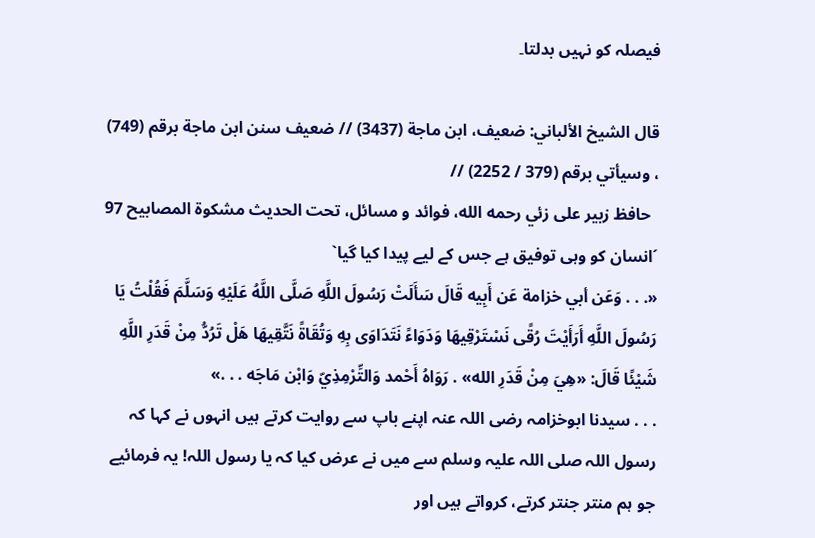فیصلہ کو نہیں بدلتا۔

قال الشيخ الألباني: ضعيف، ابن ماجة (3437) // ضعيف سنن ابن ماجة برقم (749) ، وسيأتي برقم (379 / 2252) //
  حافظ زبير على زئي رحمه الله، فوائد و مسائل، تحت الحديث مشكوة المصابيح 97
´انسان کو وہی توفیق ہے جس کے لیے پیدا کیا گیا`
«. . . وَعَن أبي خزامة عَن أَبِيه قَالَ سَأَلَتْ رَسُولَ اللَّهِ صَلَّى اللَّهُ عَلَيْهِ وَسَلَّمَ فَقُلْتُ يَا رَسُولَ اللَّهِ أَرَأَيْتَ رُقًى نَسْتَرْقِيهَا وَدَوَاءً نَتَدَاوَى بِهِ وَتُقَاةً نَتَّقِيهَا هَلْ تَرُدُّ مِنْ قَدَرِ اللَّهِ شَيْئًا قَالَ: «هِيَ مِنْ قَدَرِ الله» . رَوَاهُ أَحْمد وَالتِّرْمِذِيّ وَابْن مَاجَه . . .»
. . . سیدنا ابوخزامہ رضی اللہ عنہ اپنے باپ سے روایت کرتے ہیں انہوں نے کہا کہ رسول اللہ صلی اللہ علیہ وسلم سے میں نے عرض کیا کہ یا رسول اللہ! یہ فرمائیے جو ہم منتر جنتر کرتے، کرواتے ہیں اور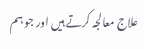علاج معالجہ کرتے ہیں اور جو ہم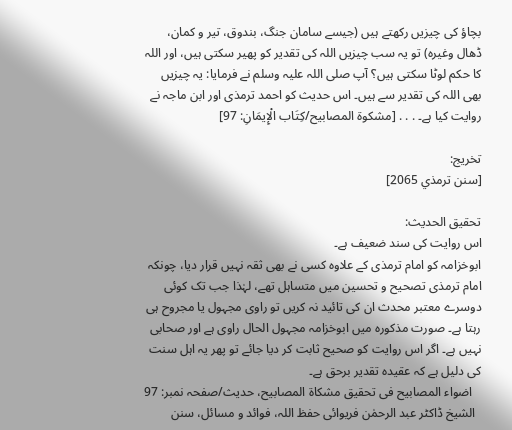بچاؤ کی چیزیں رکھتے ہیں (جیسے سامان جنگ، بندوق، تیر و کمان، ڈھال وغیرہ) تو یہ سب چیزیں اللہ کی تقدیر کو پھیر سکتی ہیں، اور اللہ کا حکم لوٹا سکتی ہیں؟ آپ صلی اللہ علیہ وسلم نے فرمایا: یہ چیزیں بھی اللہ کی تقدیر سے ہیں۔ اس حدیث کو احمد ترمذی اور ابن ماجہ نے روایت کیا ہے۔ . . . [مشكوة المصابيح/كِتَاب الْإِيمَانِ: 97]

تخریج:
[سنن ترمذي 2065]

تحقیق الحدیث:
اس روایت کی سند ضعیف ہے۔
ابوخزامہ کو امام ترمذی کے علاوہ کسی نے بھی ثقہ نہیں قرار دیا، چونکہ امام ترمذی تصحیح و تحسین میں متساہل تھے، لہٰذا جب تک کوئی دوسرے معتبر محدث ان کی تائید نہ کریں تو راوی مجہول یا مجروح ہی رہتا ہے۔ صورت مذکورہ میں ابوخزامہ مجہول الحال راوی ہے اور صحابی نہیں ہے۔ اگر اس روایت کو صحیح ثابت کر دیا جائے تو پھر یہ اہل سنت کی دلیل ہے کہ عقیدہ تقدیر برحق ہے۔
   اضواء المصابیح فی تحقیق مشکاۃ المصابیح، حدیث/صفحہ نمبر: 97
  الشیخ ڈاکٹر عبد الرحمٰن فریوائی حفظ اللہ، فوائد و مسائل، سنن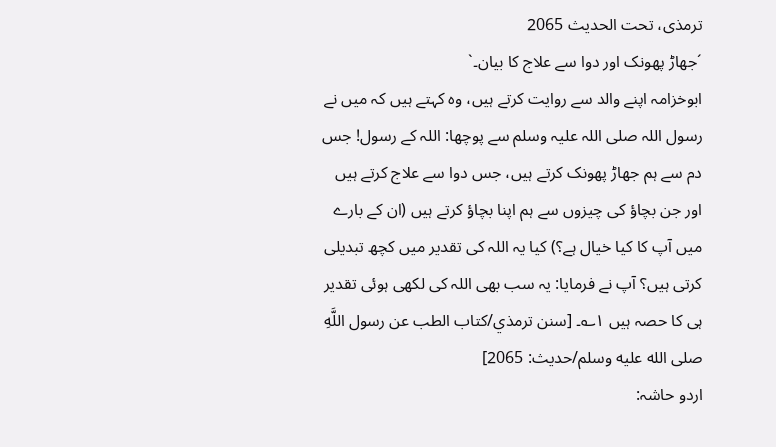ترمذی، تحت الحديث 2065
´جھاڑ پھونک اور دوا سے علاج کا بیان۔`
ابوخزامہ اپنے والد سے روایت کرتے ہیں، وہ کہتے ہیں کہ میں نے رسول اللہ صلی اللہ علیہ وسلم سے پوچھا: اللہ کے رسول! جس دم سے ہم جھاڑ پھونک کرتے ہیں، جس دوا سے علاج کرتے ہیں اور جن بچاؤ کی چیزوں سے ہم اپنا بچاؤ کرتے ہیں (ان کے بارے میں آپ کا کیا خیال ہے؟) کیا یہ اللہ کی تقدیر میں کچھ تبدیلی کرتی ہیں؟ آپ نے فرمایا: یہ سب بھی اللہ کی لکھی ہوئی تقدیر ہی کا حصہ ہیں ۱؎۔ [سنن ترمذي/كتاب الطب عن رسول اللَّهِ صلى الله عليه وسلم/حدیث: 2065]
اردو حاشہ: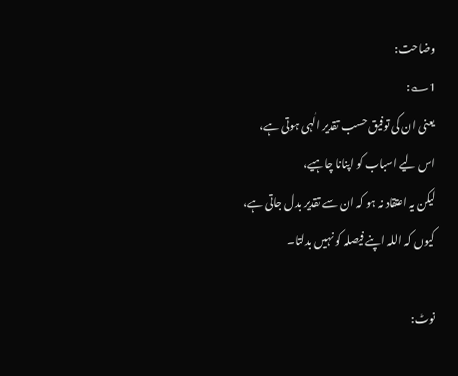وضاحت:
1؎:
یعنی ان کی توفیق حسب تقدیر الٰہی ہوتی ہے،
اس لیے اسباب کو اپنانا چاہیے،
لیکن یہ اعتقاد نہ ہو کہ ان سے تقدیر بدل جاتی ہے،
کیوں کہ اللہ اپنے فیصلہ کو نہیں بدلتا۔

نوٹ: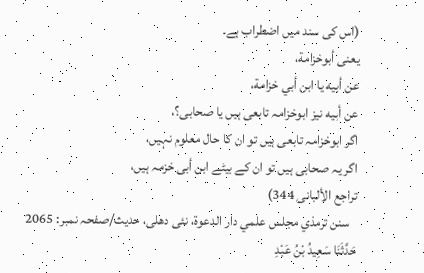(اس کی سند میں اضطراب ہے۔
یعنی أبوخزامة،
عن أبيه یا ابن أبي خزامة،
عن أبيه نیز ابوخزامہ تابعی ہیں یا صحابی؟،
اگر ابوخزامہ تابعی ہیں تو ان کا حال معلوم نہیں،
اگر یہ صحابی ہیں تو ان کے بیٹے ابن أبی خزمہ ہیں،
تراجع الألبانی 344)
   سنن ترمذي مجلس علمي دار الدعوة، نئى دهلى، حدیث/صفحہ نمبر: 2065
حَدَّثَنَا سَعِيدُ بْنُ عَبْدِ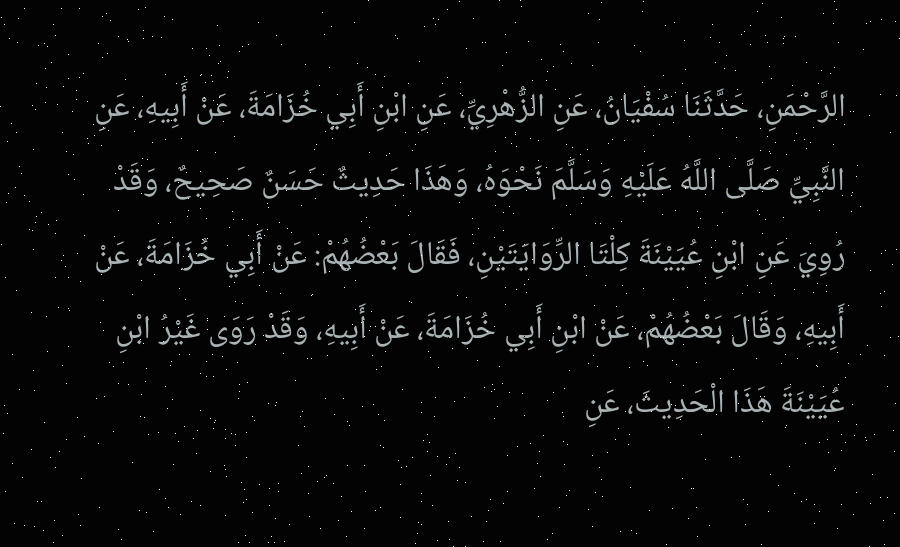الرَّحْمَنِ، حَدَّثَنَا سُفْيَانُ، عَنِ الزُّهْرِيِّ، عَنِ ابْنِ أَبِي خُزَامَةَ، عَنْ أَبِيهِ، عَنِ النَّبِيِّ صَلَّى اللَّهُ عَلَيْهِ وَسَلَّمَ نَحْوَهُ، وَهَذَا حَدِيثٌ حَسَنٌ صَحِيحٌ، وَقَدْ رُوِيَ عَنِ ابْنِ عُيَيْنَةَ كِلْتَا الرِّوَايَتَيْنِ، فَقَالَ بَعْضُهُمْ: عَنْ أَبِي خُزَامَةَ، عَنْ أَبِيهِ، وَقَالَ بَعْضُهُمْ، عَنْ ابْنِ أَبِي خُزَامَةَ، عَنْ أَبِيهِ، وَقَدْ رَوَى غَيْرُ ابْنِ عُيَيْنَةَ هَذَا الْحَدِيثَ، عَنِ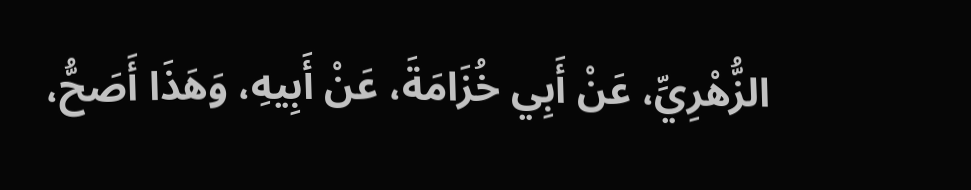الزُّهْرِيِّ، عَنْ أَبِي خُزَامَةَ، عَنْ أَبِيهِ، وَهَذَا أَصَحُّ،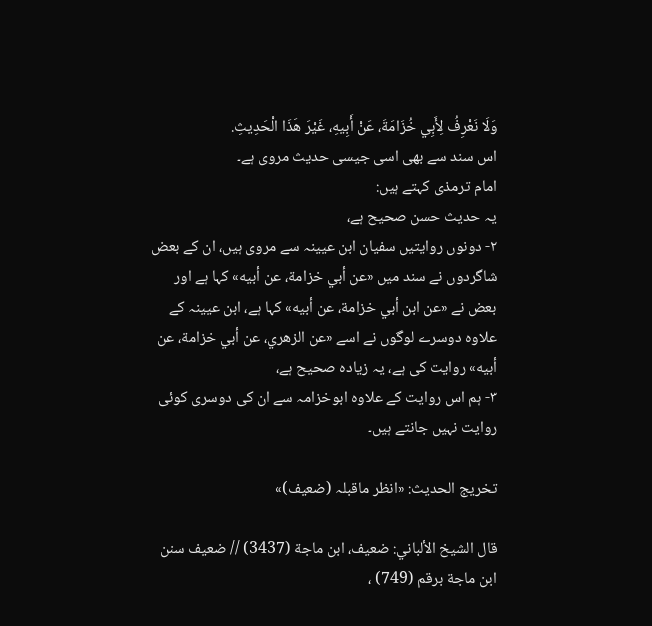وَلَا نَعْرِفُ لِأَبِي خُزَامَةَ، عَنْ أَبِيهِ، غَيْرَ هَذَا الْحَدِيثِ.
اس سند سے بھی اسی جیسی حدیث مروی ہے۔
امام ترمذی کہتے ہیں:
یہ حدیث حسن صحیح ہے،
۲- دونوں روایتیں سفیان ابن عیینہ سے مروی ہیں، ان کے بعض شاگردوں نے سند میں «عن أبي خزامة، عن أبيه» کہا ہے اور بعض نے «عن ابن أبي خزامة، عن أبيه» کہا ہے، ابن عیینہ کے علاوہ دوسرے لوگوں نے اسے «عن الزهري، عن أبي خزامة، عن أبيه» روایت کی ہے، یہ زیادہ صحیح ہے،
۳- ہم اس روایت کے علاوہ ابوخزامہ سے ان کی دوسری کوئی روایت نہیں جانتے ہیں۔

تخریج الحدیث: «انظر ماقبلہ (ضعیف)»

قال الشيخ الألباني: ضعيف، ابن ماجة (3437) // ضعيف سنن ابن ماجة برقم (749) ،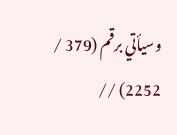وسيأتي برقم (379 / 2252) //